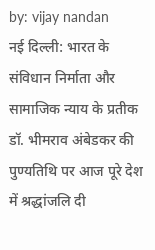by: vijay nandan
नई दिल्ली: भारत के संविधान निर्माता और सामाजिक न्याय के प्रतीक डॉ. भीमराव अंबेडकर की पुण्यतिथि पर आज पूरे देश में श्रद्धांजलि दी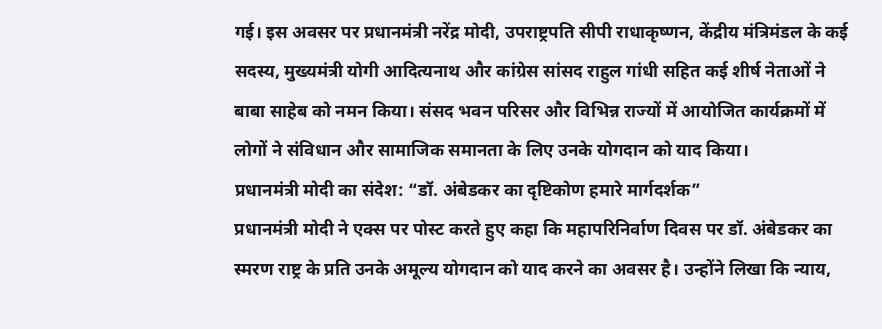गई। इस अवसर पर प्रधानमंत्री नरेंद्र मोदी, उपराष्ट्रपति सीपी राधाकृष्णन, केंद्रीय मंत्रिमंडल के कई सदस्य, मुख्यमंत्री योगी आदित्यनाथ और कांग्रेस सांसद राहुल गांधी सहित कई शीर्ष नेताओं ने बाबा साहेब को नमन किया। संसद भवन परिसर और विभिन्न राज्यों में आयोजित कार्यक्रमों में लोगों ने संविधान और सामाजिक समानता के लिए उनके योगदान को याद किया।
प्रधानमंत्री मोदी का संदेश: “डॉ. अंबेडकर का दृष्टिकोण हमारे मार्गदर्शक”
प्रधानमंत्री मोदी ने एक्स पर पोस्ट करते हुए कहा कि महापरिनिर्वाण दिवस पर डॉ. अंबेडकर का स्मरण राष्ट्र के प्रति उनके अमूल्य योगदान को याद करने का अवसर है। उन्होंने लिखा कि न्याय,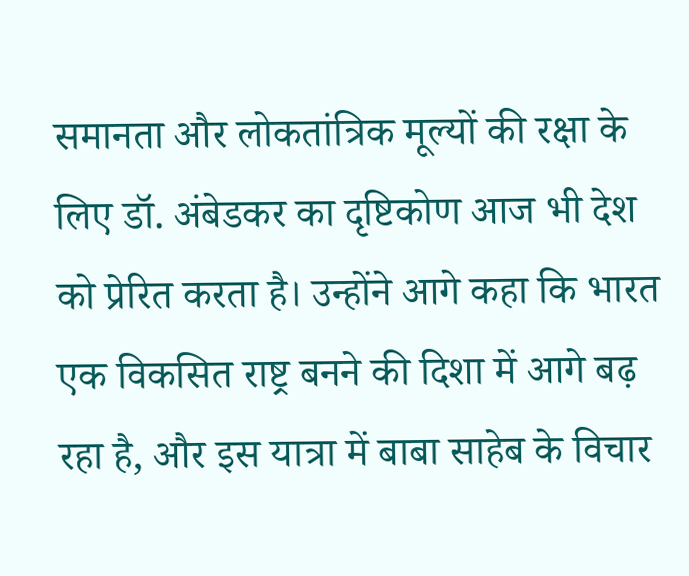समानता और लोकतांत्रिक मूल्यों की रक्षा के लिए डॉ. अंबेडकर का दृष्टिकोण आज भी देश को प्रेरित करता है। उन्होंने आगे कहा कि भारत एक विकसित राष्ट्र बनने की दिशा में आगे बढ़ रहा है, और इस यात्रा में बाबा साहेब के विचार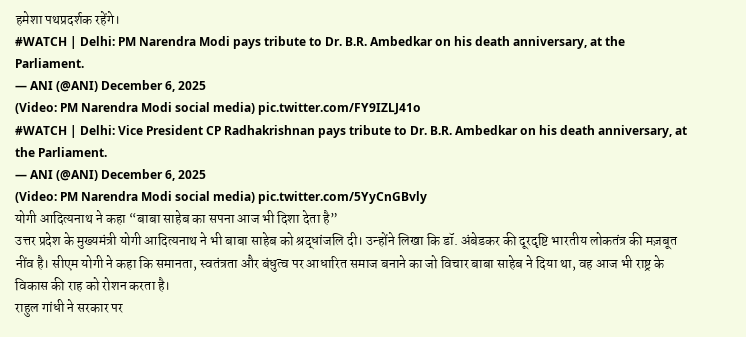हमेशा पथप्रदर्शक रहेंगे।
#WATCH | Delhi: PM Narendra Modi pays tribute to Dr. B.R. Ambedkar on his death anniversary, at the Parliament.
— ANI (@ANI) December 6, 2025
(Video: PM Narendra Modi social media) pic.twitter.com/FY9IZLJ41o
#WATCH | Delhi: Vice President CP Radhakrishnan pays tribute to Dr. B.R. Ambedkar on his death anniversary, at the Parliament.
— ANI (@ANI) December 6, 2025
(Video: PM Narendra Modi social media) pic.twitter.com/5YyCnGBvly
योगी आदित्यनाथ ने कहा “बाबा साहेब का सपना आज भी दिशा देता है”
उत्तर प्रदेश के मुख्यमंत्री योगी आदित्यनाथ ने भी बाबा साहेब को श्रद्धांजलि दी। उन्होंने लिखा कि डॉ. अंबेडकर की दूरदृष्टि भारतीय लोकतंत्र की मज़बूत नींव है। सीएम योगी ने कहा कि समानता, स्वतंत्रता और बंधुत्व पर आधारित समाज बनाने का जो विचार बाबा साहेब ने दिया था, वह आज भी राष्ट्र के विकास की राह को रोशन करता है।
राहुल गांधी ने सरकार पर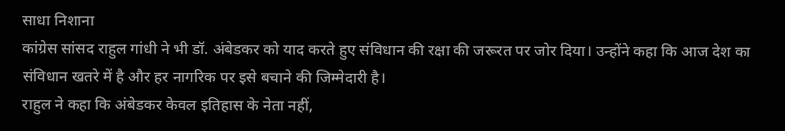साधा निशाना
कांग्रेस सांसद राहुल गांधी ने भी डॉ. अंबेडकर को याद करते हुए संविधान की रक्षा की जरूरत पर जोर दिया। उन्होंने कहा कि आज देश का संविधान खतरे में है और हर नागरिक पर इसे बचाने की जिम्मेदारी है।
राहुल ने कहा कि अंबेडकर केवल इतिहास के नेता नहीं,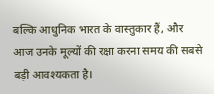बल्कि आधुनिक भारत के वास्तुकार हैं, और आज उनके मूल्यों की रक्षा करना समय की सबसे बड़ी आवश्यकता है।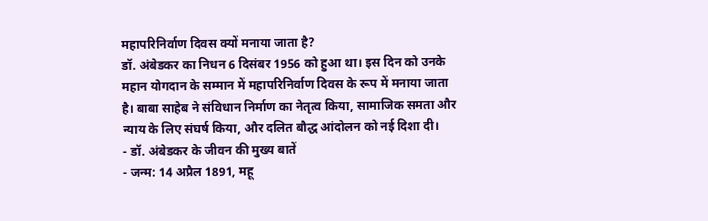महापरिनिर्वाण दिवस क्यों मनाया जाता है?
डॉ. अंबेडकर का निधन 6 दिसंबर 1956 को हुआ था। इस दिन को उनके महान योगदान के सम्मान में महापरिनिर्वाण दिवस के रूप में मनाया जाता है। बाबा साहेब ने संविधान निर्माण का नेतृत्व किया, सामाजिक समता और न्याय के लिए संघर्ष किया, और दलित बौद्ध आंदोलन को नई दिशा दी।
- डॉ. अंबेडकर के जीवन की मुख्य बातें
- जन्म: 14 अप्रैल 1891, महू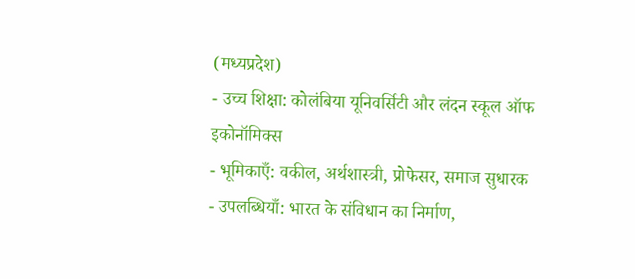(मध्यप्रदेश)
- उच्च शिक्षा: कोलंबिया यूनिवर्सिटी और लंदन स्कूल ऑफ इकोनॉमिक्स
- भूमिकाएँ: वकील, अर्थशास्त्री, प्रोफेसर, समाज सुधारक
- उपलब्धियाँ: भारत के संविधान का निर्माण,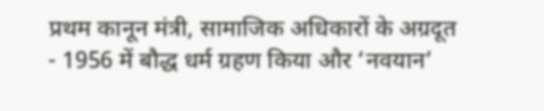प्रथम कानून मंत्री, सामाजिक अधिकारों के अग्रदूत
- 1956 में बौद्ध धर्म ग्रहण किया और ‘नवयान’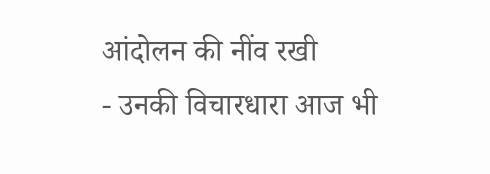आंदोलन की नींव रखी
- उनकी विचारधारा आज भी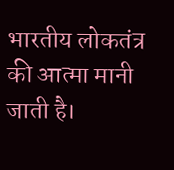भारतीय लोकतंत्र की आत्मा मानी जाती है।